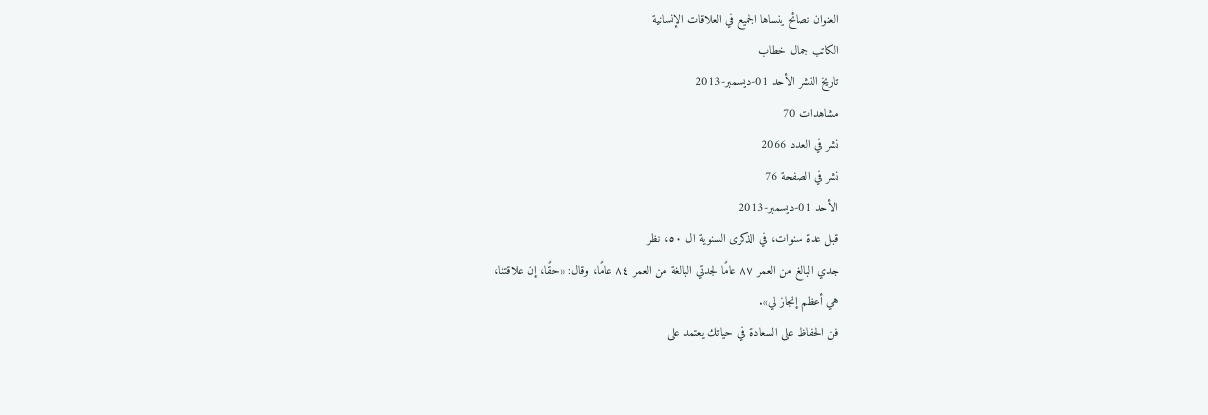العنوان نصائح ينساها الجميع في العلاقات الإنسانية
الكاتب جمال خطاب
تاريخ النشر الأحد 01-ديسمبر-2013
مشاهدات 70
نشر في العدد 2066
نشر في الصفحة 76
الأحد 01-ديسمبر-2013
قبل عدة سنوات، في الذكرى السنوية ال ٥٠، نظر
جدي البالغ من العمر ٨٧ عامًا لجدتي البالغة من العمر ٨٤ عامًا، وقال: «حقًا، إن علاقتنا،
هي أعظم إنجاز لي».
فن الحفاظ على السعادة في حياتك يعتمد على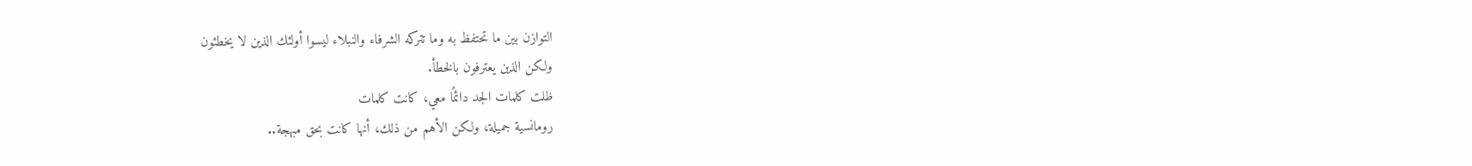التوازن بين ما تحتفظ به وما تتركه الشرفاء والنبلاء ليسوا أولئك الذين لا يخطئون
ولكن الذين يعترفون بالخطأ.
ظلت كلمات الجد دائمًا معي، كانت كلمات
رومانسية جميلة، ولكن الأهم من ذلك، أنها كانت بحق مبهجة..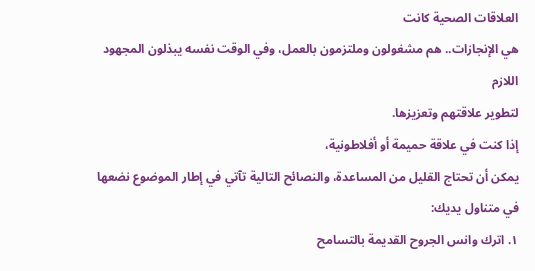العلاقات الصحية كانت
هي الإنجازات.. هم مشغولون وملتزمون بالعمل، وفي الوقت نفسه يبذلون المجهود اللازم
لتطوير علاقتهم وتعزيزها.
إذا كنت في علاقة حميمة أو أفلاطونية،
يمكن أن تحتاج القليل من المساعدة، والنصائح التالية تآتي في إطار الموضوع نضعها
في متناول يديك:
١. اترك وانس الجروح القديمة بالتسامح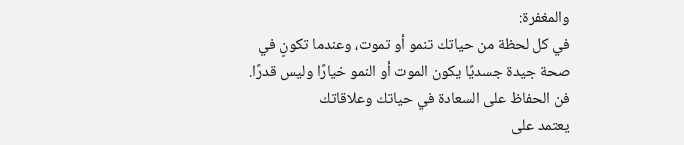والمغفرة:
في كل لحظة من حياتك تنمو أو تموت، وعندما تكونٍ في صحة جيدة جسديًا يكون الموت أو النمو خيارًا وليس قدرًا.
فن الحفاظ على السعادة في حياتك وعلاقاتك
يعتمد على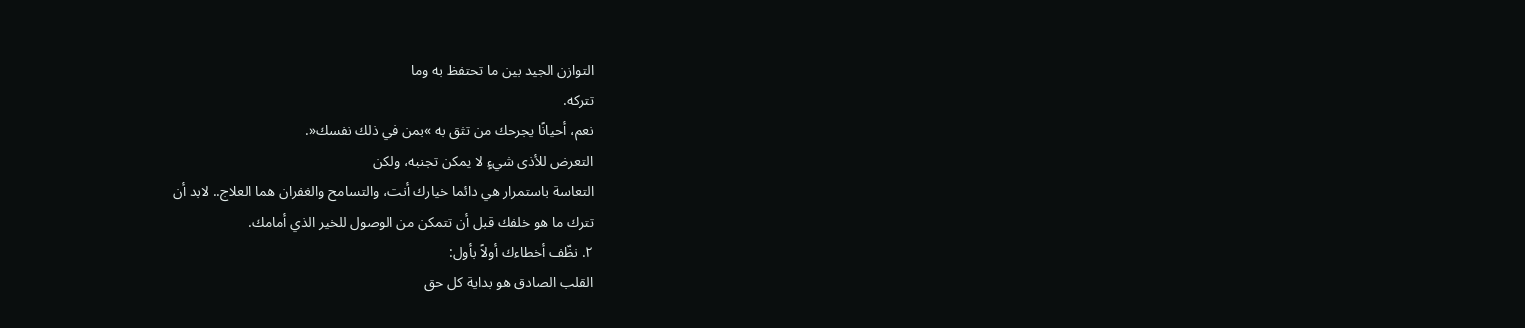التوازن الجيد بين ما تحتفظ به وما
تتركه.
نعم، أحيانًا يجرحك من تثق به »بمن في ذلك نفسك«.
التعرض للأذى شيءٍ لا يمكن تجنبه، ولكن
التعاسة باستمرار هي دائما خيارك أنت، والتسامح والغفران هما العلاج.. لابد أن
تترك ما هو خلفك قبل أن تتمكن من الوصول للخير الذي أمامك.
٢. نظّف أخطاءك أولاً بأول:
القلب الصادق هو بداية كل حق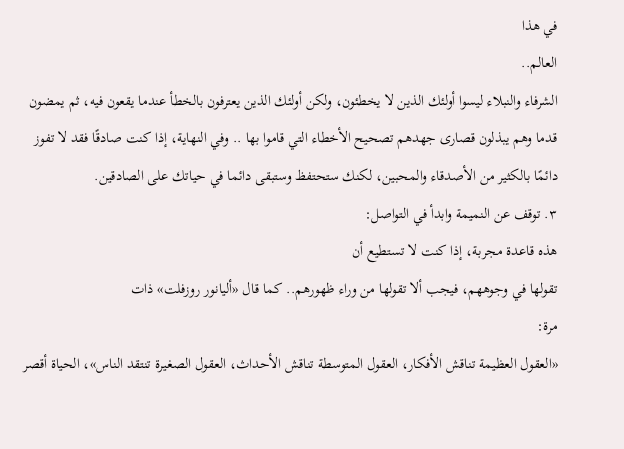في هذا
العالم..
الشرفاء والنبلاء ليسوا أولئك الذين لا يخطئون، ولكن أولئك الذين يعترفون بالخطأ عندما يقعون فيه، ثم يمضون قدما وهم يبذلون قصارى جهدهم تصحيح الأخطاء التي قاموا بها .. وفي النهاية، إذا كنت صادقًا فقد لا تفوز دائمًا بالكثير من الأصدقاء والمحبين، لكنك ستحتفظ وستبقى دائما في حياتك على الصادقين.
٣. توقف عن النميمة وابدأ في التواصل:
هذه قاعدة مجربة، إذا كنت لا تستطيع أن
تقولها في وجوههم، فيجب ألا تقولها من وراء ظهورهم.. كما قال «أليانور روزفلت» ذات
مرة:
«العقول العظيمة تناقش الأفكار، العقول المتوسطة تناقش الأحداث، العقول الصغيرة تنتقد الناس»، الحياة أقصر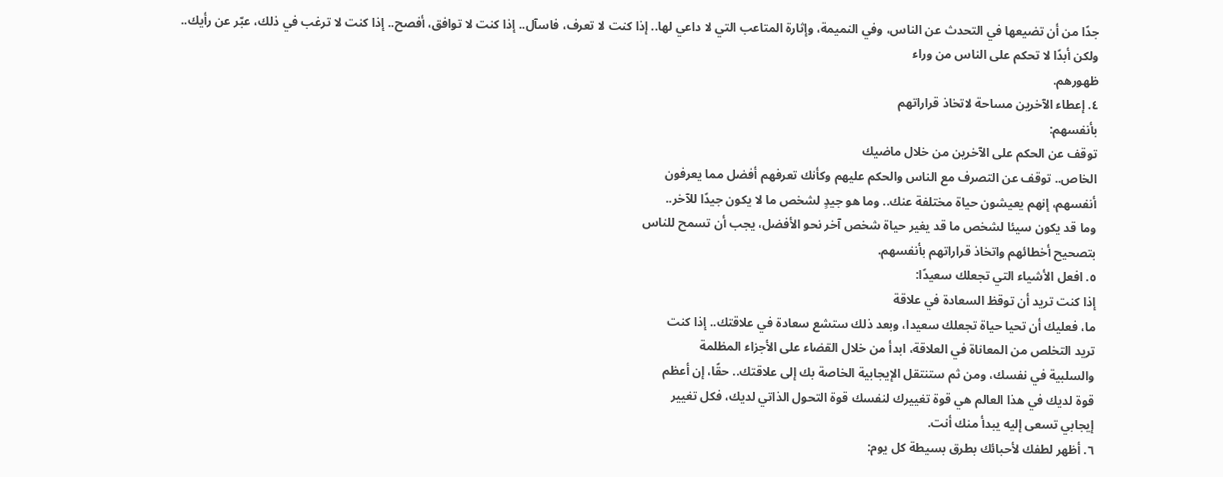جدًا من أن تضيعها في التحدث عن الناس، وفي النميمة، وإثارة المتاعب التي لا داعي لها.. إذا كنت لا تعرف، فاسآل.. إذا كنت لا توافق، أفصح.. إذا كنت لا ترغب في ذلك، عبّر عن رأيك..
ولكن أبدًا لا تحكم على الناس من وراء
ظهورهم.
٤. إعطاء الآخرين مساحة لاتخاذ قراراتهم
بأنفسهم:
توقف عن الحكم على الآخرين من خلال ماضيك
الخاص.. توقف عن التصرف مع الناس والحكم عليهم وكأنك تعرفهم أفضل مما يعرفون
أنفسهم، إنهم يعيشون حياة مختلفة عنك.. وما هو جيدٍ لشخص ما لا يكون جيدًا للآخر..
وما قد يكون سيئا لشخص ما قد يغير حياة شخص آخر نحو الأفضل، يجب أن تسمح للناس
بتصحيح أخطائهم واتخاذ قراراتهم بأنفسهم.
٥. افعل الأشياء التي تجعلك سعيدًا:
إذا كنت تريد أن توقظ السعادة في علاقة
ما، فعليك أن تحيا حياة تجعلك سعيدا، وبعد ذلك ستشع سعادة في علاقتك.. إذا كنت
تريد التخلص من المعاناة في العلاقة، ابدأ من خلال القضاء على الأجزاء المظلمة
والسلبية في نفسك، ومن ثم ستنتقل الإيجابية الخاصة بك إلى علاقتك.. حقًا، إن أعظم
قوة لديك في هذا العالم هي قوة تغييرك لنفسك قوة التحول الذاتي لديك، فكل تغيير
إيجابي تسعى إليه يبدأ منك أنت.
٦. أظهر لطفك لأحبائك بطرق بسيطة كل يوم: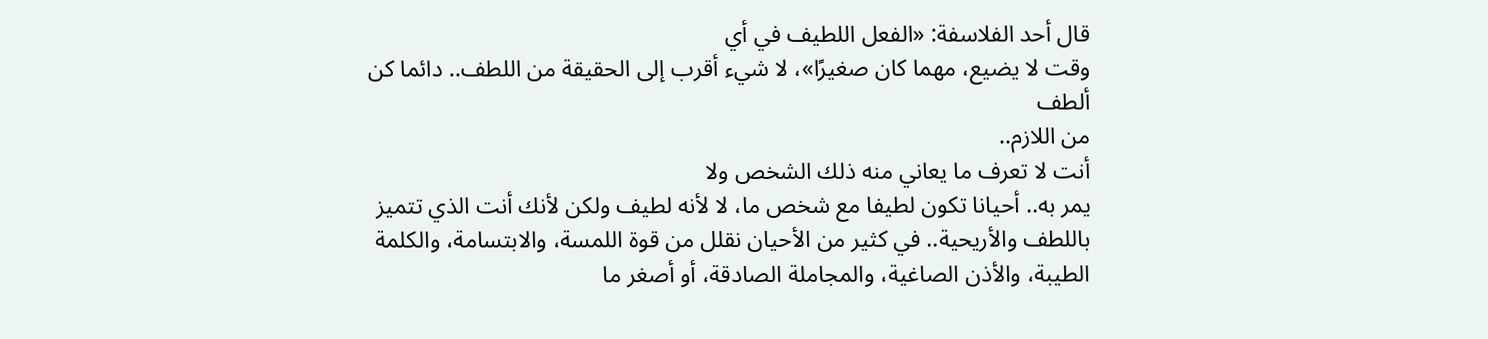قال أحد الفلاسفة: «الفعل اللطيف في أي
وقت لا يضيع، مهما كان صغيرًا»، لا شيء أقرب إلى الحقيقة من اللطف.. دائما كن ألطف
من اللازم..
أنت لا تعرف ما يعاني منه ذلك الشخص ولا
يمر به.. أحيانا تكون لطيفا مع شخص ما، لا لأنه لطيف ولكن لأنك أنت الذي تتميز
باللطف والأريحية.. في كثير من الأحيان نقلل من قوة اللمسة، والابتسامة، والكلمة
الطيبة، والأذن الصاغية، والمجاملة الصادقة، أو أصغر ما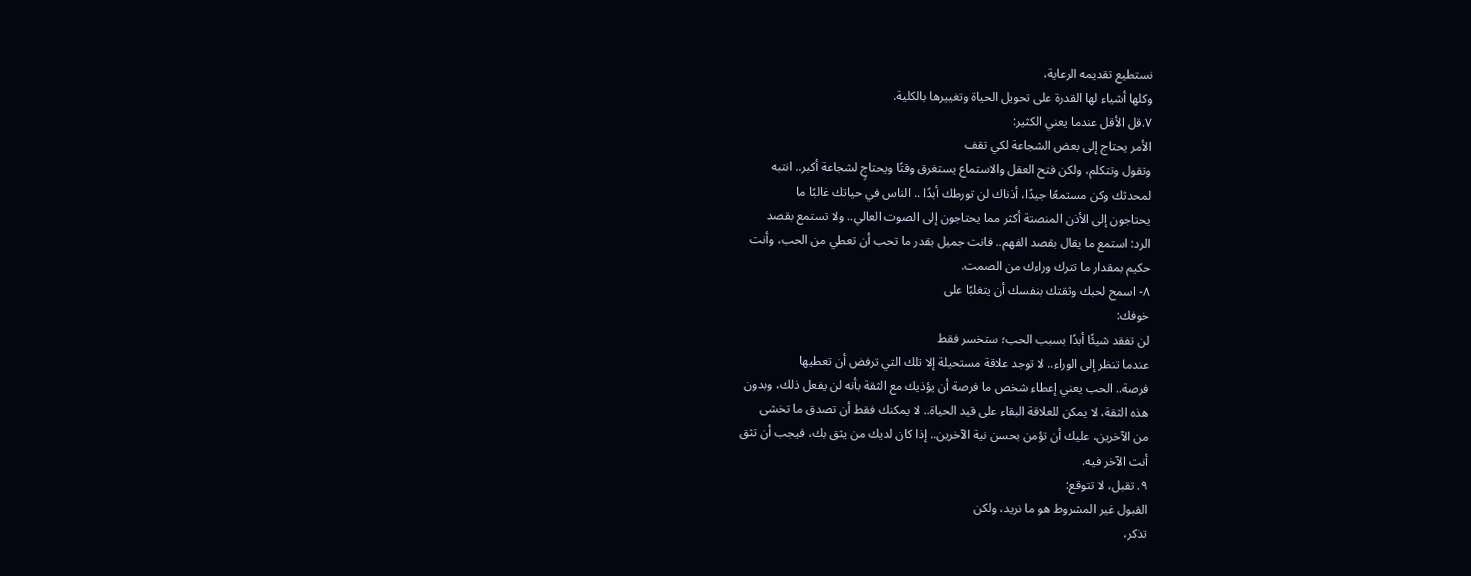نستطيع تقديمه الرعاية،
وكلها أشياء لها القدرة على تحويل الحياة وتغييرها بالكلية.
٧.قل الأقل عندما يعني الكثير:
الأمر يحتاج إلى بعض الشجاعة لكي تقف
وتقول وتتكلم، ولكن فتح العقل والاستماع يستغرق وقتًا ويحتاجٍ لشجاعة أكبر.. انتبه
لمحدثك وكن مستمعًا جيدًا، أذناك لن تورطك أبدًا .. الناس في حياتك غالبًا ما
يحتاجون إلى الأذن المنصتة أكثر مما يحتاجون إلى الصوت العالي.. ولا تستمع بقصد
الرد: استمع ما يقال بقصد الفهم.. فانت جميل بقدر ما تحب أن تعطي من الحب، وأنت
حكيم بمقدار ما تترك وراءك من الصمت.
٨- اسمح لحبك وثقتك بنفسك أن يتغلبًا على
خوفك:
لن تفقد شيئًا أبدًا بسبب الحب؛ ستخسر فقط
عندما تنظر إلى الوراء.. لا توجد علاقة مستحيلة إلا تلك التي ترفض أن تعطيها
فرصة.. الحب يعني إعطاء شخص ما فرصة أن يؤذيك مع الثقة بأنه لن يفعل ذلك، وبدون
هذه الثقة، لا يمكن للعلاقة البقاء على قيد الحياة.. لا يمكنك فقط أن تصدق ما تخشى
من الآخرين، عليك أن تؤمن بحسن نية الآخرين.. إذا كان لديك من يثق بك، فيجب أن تثق
أنت الآخر فيه.
٩. تقبل، لا تتوقع:
القبول غير المشروط هو ما نريد، ولكن
تذكر،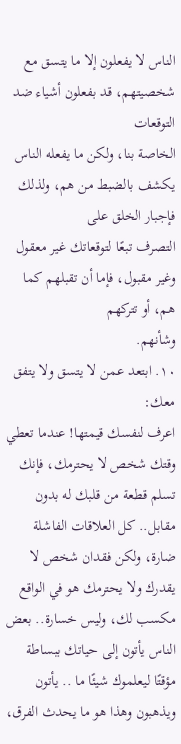الناس لا يفعلون إلا ما يتسق مع شخصيتهم، قد بفعلون أشياء ضد التوقعات
الخاصة بنا، ولكن ما يفعله الناس يكشف بالضبط من هم، ولذلك فإجبار الخلق على
التصرف تبعًا لتوقعاتك غير معقول وغير مقبول، فإما أن تقبلهم كما هم، أو تتركهم
وشأنهم.
١٠. ابتعد عمن لا يتسق ولا يتفق معك:
اعرف لنفسك قيمتها! عندما تعطي وقتك شخص لا يحترمك، فإنك تسلم قطعة من قلبك له بدون مقابل.. كل العلاقات الفاشلة ضارة، ولكن فقدان شخص لا يقدرك ولا يحترمك هو في الواقع مكسب لك، وليس خسارة.. بعض الناس يأتون إلى حياتك ببساطة مؤقتًا ليعلموك شيئًا ما .. يأتون ويذهبون وهذا هو ما يحدث الفرق،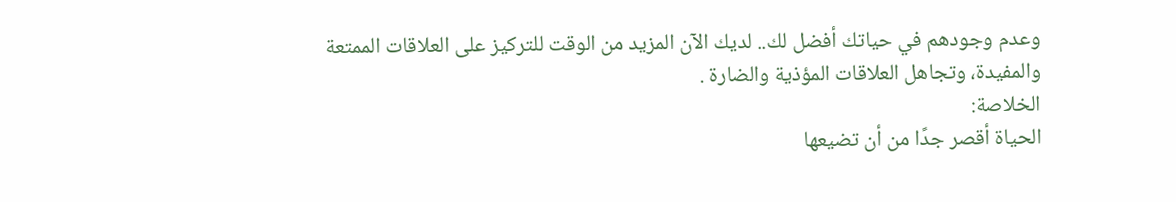وعدم وجودهم في حياتك أفضل لك.. لديك الآن المزيد من الوقت للتركيز على العلاقات الممتعة والمفيدة، وتجاهل العلاقات المؤذية والضارة .
الخلاصة:
الحياة أقصر جدًا من أن تضيعها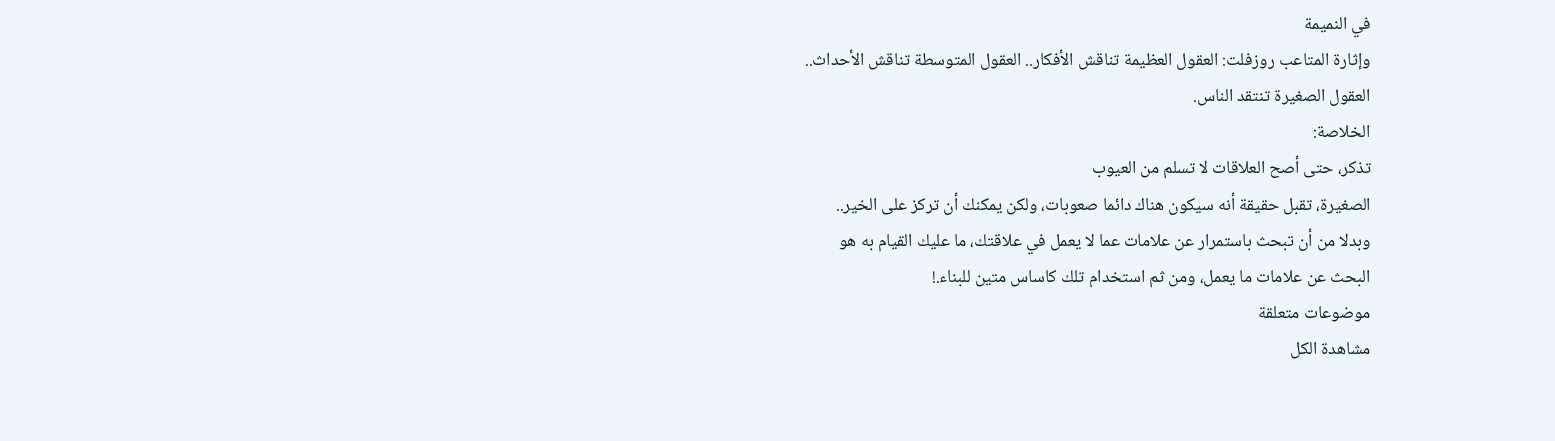في النميمة
وإثارة المتاعب روزفلت: العقول العظيمة تناقش الأفكار.. العقول المتوسطة تناقش الأحداث..
العقول الصغيرة تنتقد الناس.
الخلاصة:
تذكر، حتى أصح العلاقات لا تسلم من العيوب
الصغيرة، تقبل حقيقة أنه سيكون هناك دائما صعوبات، ولكن يمكنك أن تركز على الخير..
وبدلا من أن تبحث باستمرار عن علامات عما لا يعمل في علاقتك، ما عليك القيام به هو
البحث عن علامات ما يعمل، ومن ثم استخدام تلك كاساس متين للبناء.!
موضوعات متعلقة
مشاهدة الكل